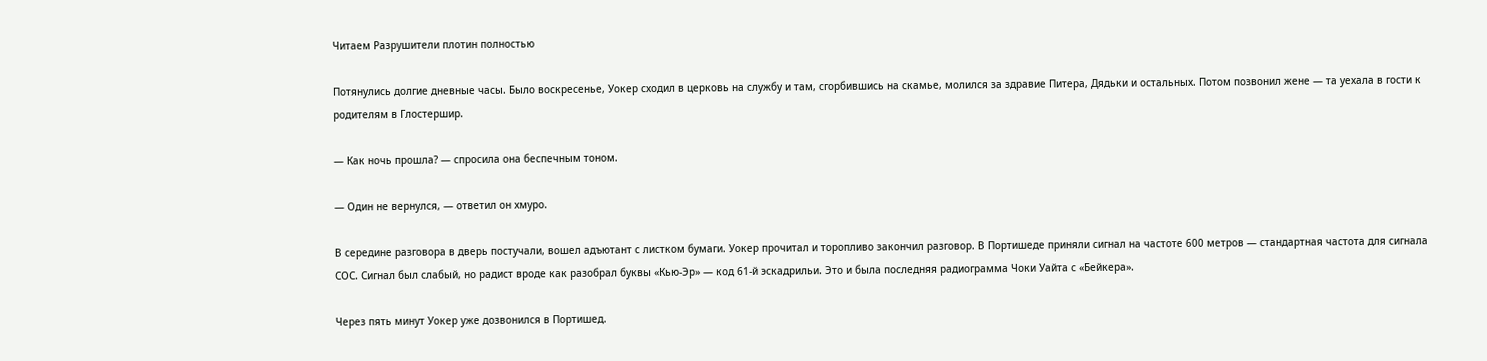Читаем Разрушители плотин полностью

Потянулись долгие дневные часы. Было воскресенье, Уокер сходил в церковь на службу и там, сгорбившись на скамье, молился за здравие Питера, Дядьки и остальных. Потом позвонил жене — та уехала в гости к родителям в Глостершир.

— Как ночь прошла? — спросила она беспечным тоном.

— Один не вернулся, — ответил он хмуро.

В середине разговора в дверь постучали, вошел адъютант с листком бумаги. Уокер прочитал и торопливо закончил разговор. В Портишеде приняли сигнал на частоте 600 метров — стандартная частота для сигнала СОС. Сигнал был слабый, но радист вроде как разобрал буквы «Кью-Эр» — код 61-й эскадрильи. Это и была последняя радиограмма Чоки Уайта с «Бейкера».

Через пять минут Уокер уже дозвонился в Портишед.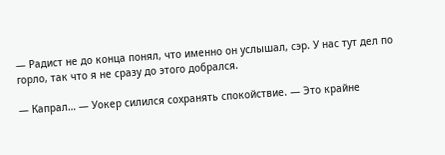— Радист не до конца понял, что именно он услышал, сэр. У нас тут дел по горло, так что я не сразу до этого добрался.

— Капрал… — Уокер силился сохранять спокойствие. — Это крайне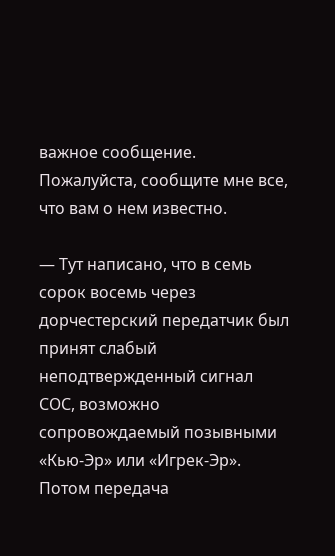важное сообщение. Пожалуйста, сообщите мне все, что вам о нем известно.

— Тут написано, что в семь сорок восемь через дорчестерский передатчик был принят слабый неподтвержденный сигнал СОС, возможно сопровождаемый позывными «Кью-Эр» или «Игрек-Эр». Потом передача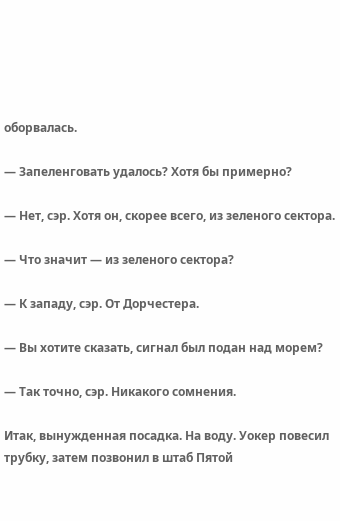оборвалась.

— Запеленговать удалось? Хотя бы примерно?

— Нет, сэр. Хотя он, скорее всего, из зеленого сектора.

— Что значит — из зеленого сектора?

— К западу, сэр. От Дорчестера.

— Вы хотите сказать, сигнал был подан над морем?

— Так точно, сэр. Никакого сомнения.

Итак, вынужденная посадка. На воду. Уокер повесил трубку, затем позвонил в штаб Пятой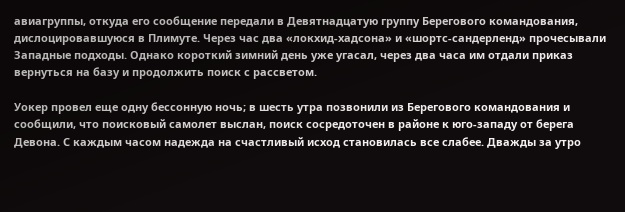авиагруппы, откуда его сообщение передали в Девятнадцатую группу Берегового командования, дислоцировавшуюся в Плимуте. Через час два «локхид-хадсона» и «шортс-сандерленд» прочесывали Западные подходы. Однако короткий зимний день уже угасал, через два часа им отдали приказ вернуться на базу и продолжить поиск с рассветом.

Уокер провел еще одну бессонную ночь; в шесть утра позвонили из Берегового командования и сообщили, что поисковый самолет выслан, поиск сосредоточен в районе к юго-западу от берега Девона. С каждым часом надежда на счастливый исход становилась все слабее. Дважды за утро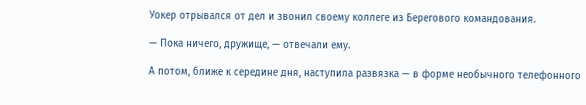Уокер отрывался от дел и звонил своему коллеге из Берегового командования.

— Пока ничего, дружище, — отвечали ему.

А потом, ближе к середине дня, наступила развязка — в форме необычного телефонного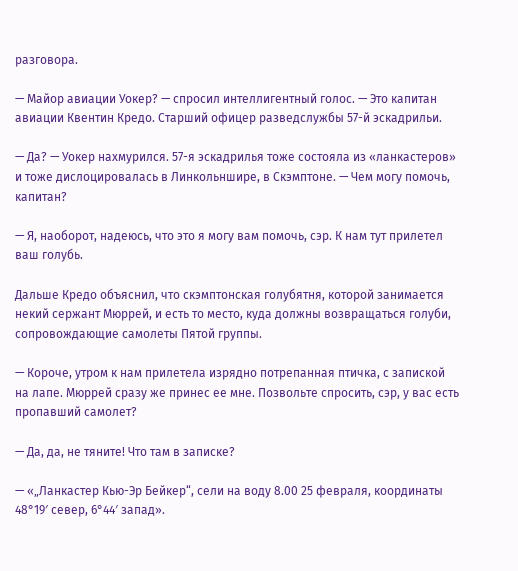разговора.

— Майор авиации Уокер? — спросил интеллигентный голос. — Это капитан авиации Квентин Кредо. Старший офицер разведслужбы 57-й эскадрильи.

— Да? — Уокер нахмурился. 57-я эскадрилья тоже состояла из «ланкастеров» и тоже дислоцировалась в Линкольншире, в Скэмптоне. — Чем могу помочь, капитан?

— Я, наоборот, надеюсь, что это я могу вам помочь, сэр. К нам тут прилетел ваш голубь.

Дальше Кредо объяснил, что скэмптонская голубятня, которой занимается некий сержант Мюррей, и есть то место, куда должны возвращаться голуби, сопровождающие самолеты Пятой группы.

— Короче, утром к нам прилетела изрядно потрепанная птичка, с запиской на лапе. Мюррей сразу же принес ее мне. Позвольте спросить, сэр, у вас есть пропавший самолет?

— Да, да, не тяните! Что там в записке?

— «„Ланкастер Кью-Эр Бейкер“, сели на воду 8.00 25 февраля, координаты 48°19′ север, 6°44′ запад».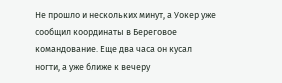Не прошло и нескольких минут, а Уокер уже сообщил координаты в Береговое командование. Еще два часа он кусал ногти, а уже ближе к вечеру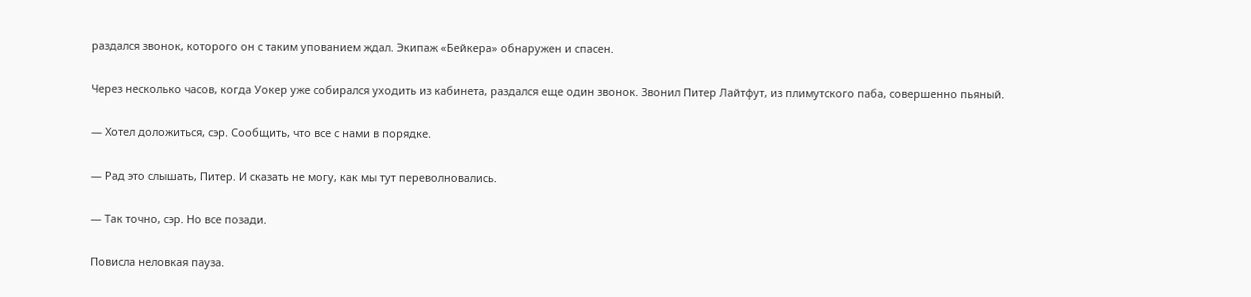раздался звонок, которого он с таким упованием ждал. Экипаж «Бейкера» обнаружен и спасен.

Через несколько часов, когда Уокер уже собирался уходить из кабинета, раздался еще один звонок. Звонил Питер Лайтфут, из плимутского паба, совершенно пьяный.

— Хотел доложиться, сэр. Сообщить, что все с нами в порядке.

— Рад это слышать, Питер. И сказать не могу, как мы тут переволновались.

— Так точно, сэр. Но все позади.

Повисла неловкая пауза.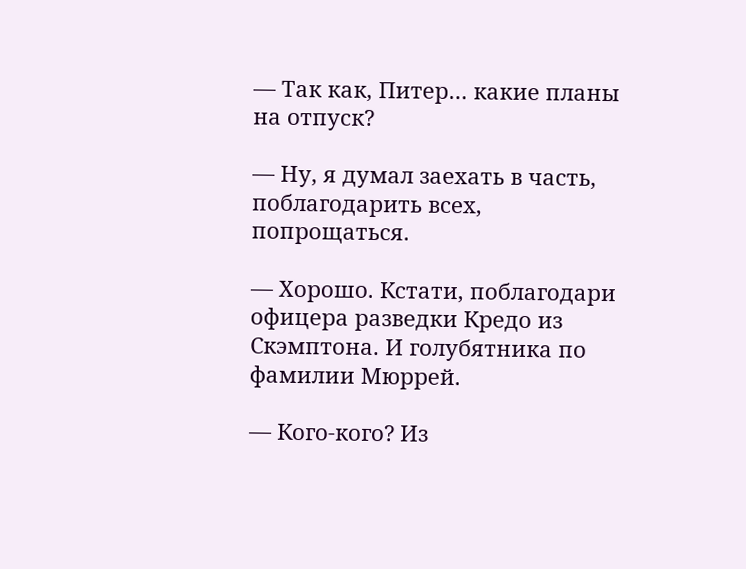— Так как, Питер… какие планы на отпуск?

— Ну, я думал заехать в часть, поблагодарить всех, попрощаться.

— Хорошо. Кстати, поблагодари офицера разведки Кредо из Скэмптона. И голубятника по фамилии Мюррей.

— Кого-кого? Из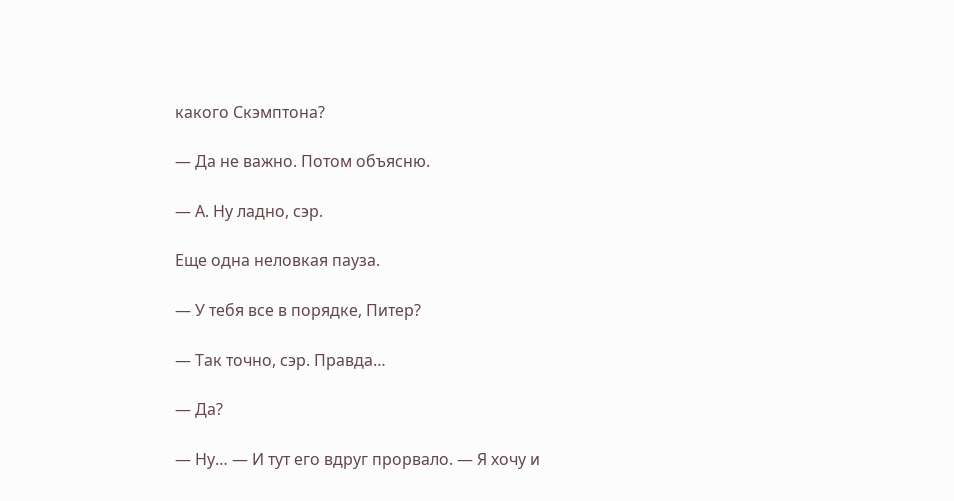какого Скэмптона?

— Да не важно. Потом объясню.

— А. Ну ладно, сэр.

Еще одна неловкая пауза.

— У тебя все в порядке, Питер?

— Так точно, сэр. Правда…

— Да?

— Ну… — И тут его вдруг прорвало. — Я хочу и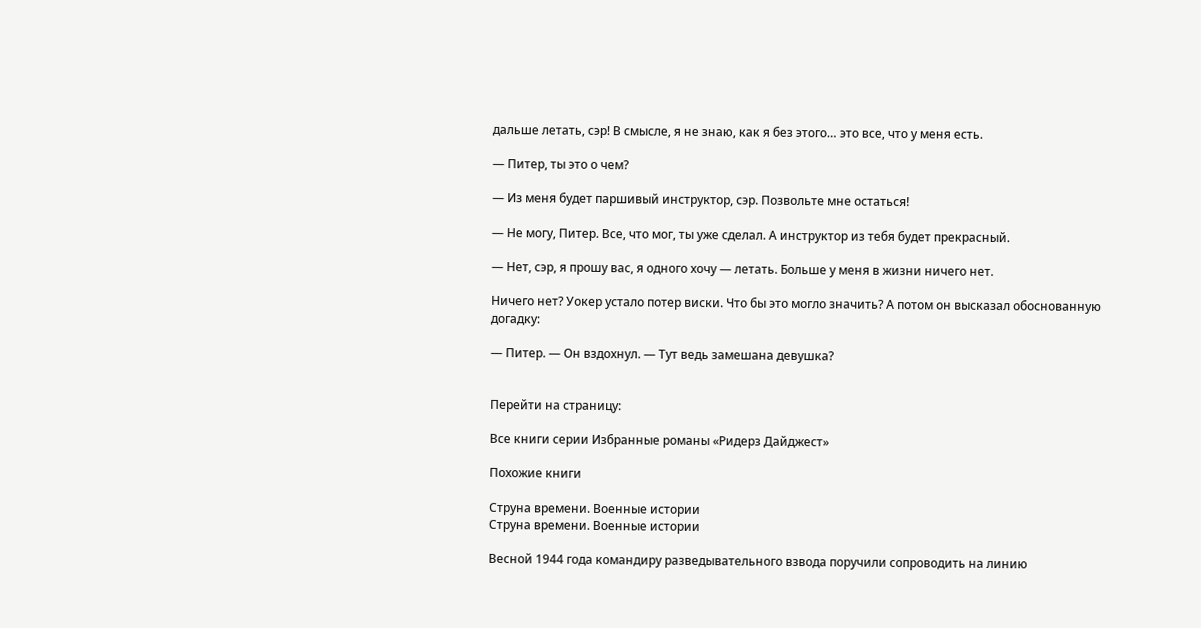дальше летать, сэр! В смысле, я не знаю, как я без этого… это все, что у меня есть.

— Питер, ты это о чем?

— Из меня будет паршивый инструктор, сэр. Позвольте мне остаться!

— Не могу, Питер. Все, что мог, ты уже сделал. А инструктор из тебя будет прекрасный.

— Нет, сэр, я прошу вас, я одного хочу — летать. Больше у меня в жизни ничего нет.

Ничего нет? Уокер устало потер виски. Что бы это могло значить? А потом он высказал обоснованную догадку:

— Питер. — Он вздохнул. — Тут ведь замешана девушка?


Перейти на страницу:

Все книги серии Избранные романы «Ридерз Дайджест»

Похожие книги

Струна времени. Военные истории
Струна времени. Военные истории

Весной 1944 года командиру разведывательного взвода поручили сопроводить на линию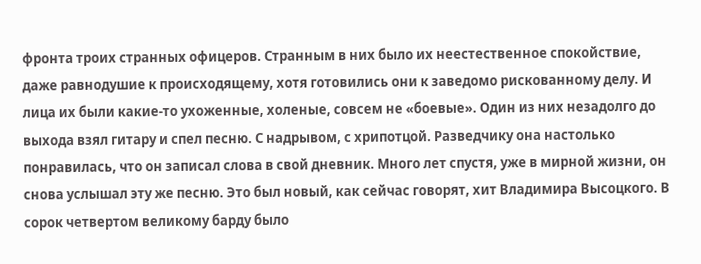фронта троих странных офицеров. Странным в них было их неестественное спокойствие, даже равнодушие к происходящему, хотя готовились они к заведомо рискованному делу. И лица их были какие-то ухоженные, холеные, совсем не «боевые». Один из них незадолго до выхода взял гитару и спел песню. С надрывом, с хрипотцой. Разведчику она настолько понравилась, что он записал слова в свой дневник. Много лет спустя, уже в мирной жизни, он снова услышал эту же песню. Это был новый, как сейчас говорят, хит Владимира Высоцкого. В сорок четвертом великому барду было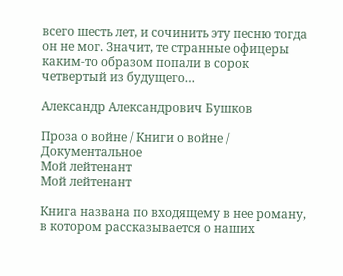всего шесть лет, и сочинить эту песню тогда он не мог. Значит, те странные офицеры каким-то образом попали в сорок четвертый из будущего…

Александр Александрович Бушков

Проза о войне / Книги о войне / Документальное
Мой лейтенант
Мой лейтенант

Книга названа по входящему в нее роману, в котором рассказывается о наших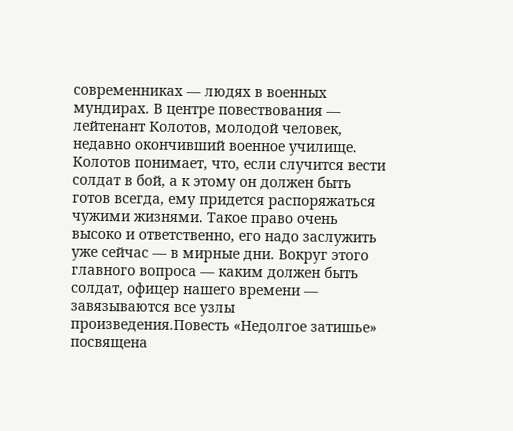современниках — людях в военных мундирах. В центре повествования — лейтенант Колотов, молодой человек, недавно окончивший военное училище. Колотов понимает, что, если случится вести солдат в бой, а к этому он должен быть готов всегда, ему придется распоряжаться чужими жизнями. Такое право очень высоко и ответственно, его надо заслужить уже сейчас — в мирные дни. Вокруг этого главного вопроса — каким должен быть солдат, офицер нашего времени — завязываются все узлы произведения.Повесть «Недолгое затишье» посвящена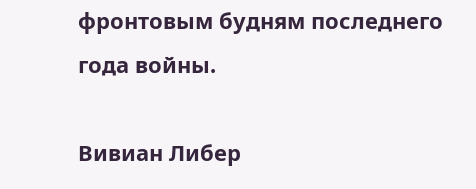фронтовым будням последнего года войны.

Вивиан Либер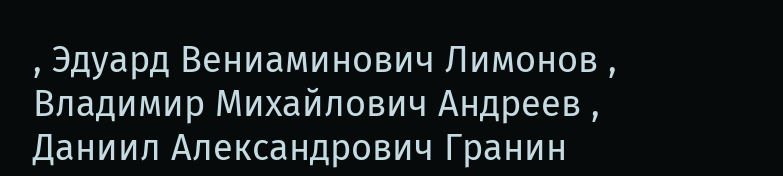, Эдуард Вениаминович Лимонов , Владимир Михайлович Андреев , Даниил Александрович Гранин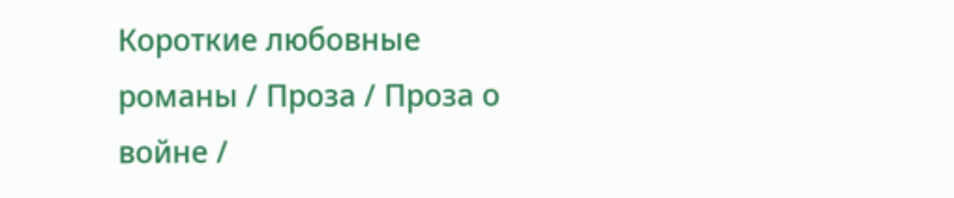Короткие любовные романы / Проза / Проза о войне /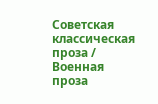Советская классическая проза / Военная проза